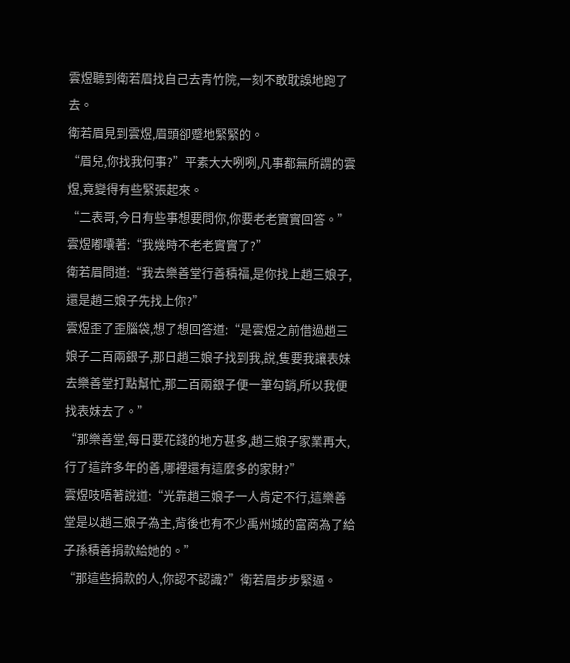雲煜聽到衛若眉找自己去青竹院,一刻不敢耽誤地跑了去。
衛若眉見到雲煜,眉頭卻蹙地緊緊的。
“眉兒,你找我何事?”平素大大咧咧,凡事都無所謂的雲煜,竟變得有些緊張起來。
“二表哥,今日有些事想要問你,你要老老實實回答。”
雲煜嘟囔著:“我幾時不老老實實了?”
衛若眉問道:“我去樂善堂行善積福,是你找上趙三娘子,還是趙三娘子先找上你?”
雲煜歪了歪腦袋,想了想回答道:“是雲煜之前借過趙三娘子二百兩銀子,那日趙三娘子找到我,說,隻要我讓表妹去樂善堂打點幫忙,那二百兩銀子便一筆勾銷,所以我便找表妹去了。”
“那樂善堂,每日要花錢的地方甚多,趙三娘子家業再大,行了這許多年的善,哪裡還有這麼多的家財?”
雲煜吱唔著說道:“光靠趙三娘子一人肯定不行,這樂善堂是以趙三娘子為主,背後也有不少禹州城的富商為了給子孫積善捐款給她的。”
“那這些捐款的人,你認不認識?”衛若眉步步緊逼。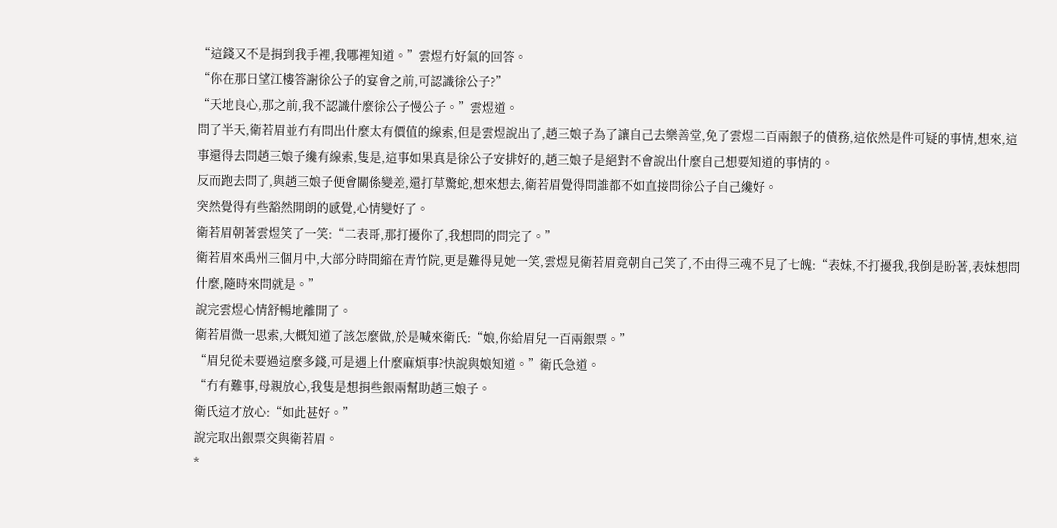“這錢又不是捐到我手裡,我哪裡知道。”雲煜冇好氣的回答。
“你在那日望江樓答謝徐公子的宴會之前,可認識徐公子?”
“天地良心,那之前,我不認識什麼徐公子慢公子。”雲煜道。
問了半天,衛若眉並冇有問出什麼太有價值的線索,但是雲煜說出了,趙三娘子為了讓自己去樂善堂,免了雲煜二百兩銀子的債務,這依然是件可疑的事情,想來,這事還得去問趙三娘子纔有線索,隻是,這事如果真是徐公子安排好的,趙三娘子是絕對不會說出什麼自己想要知道的事情的。
反而跑去問了,與趙三娘子便會關係變差,還打草驚蛇,想來想去,衛若眉覺得問誰都不如直接問徐公子自己纔好。
突然覺得有些豁然開朗的感覺,心情變好了。
衛若眉朝著雲煜笑了一笑:“二表哥,那打擾你了,我想問的問完了。”
衛若眉來禹州三個月中,大部分時間縮在青竹院,更是難得見她一笑,雲煜見衛若眉竟朝自己笑了,不由得三魂不見了七魄:“表妹,不打擾我,我倒是盼著,表妹想問什麼,隨時來問就是。”
說完雲煜心情舒暢地離開了。
衛若眉微一思索,大概知道了該怎麼做,於是喊來衛氏:“娘,你給眉兒一百兩銀票。”
“眉兒從未要過這麼多錢,可是遇上什麼麻煩事?快說與娘知道。”衛氏急道。
“冇有難事,母親放心,我隻是想捐些銀兩幫助趙三娘子。
衛氏這才放心:“如此甚好。”
說完取出銀票交與衛若眉。
*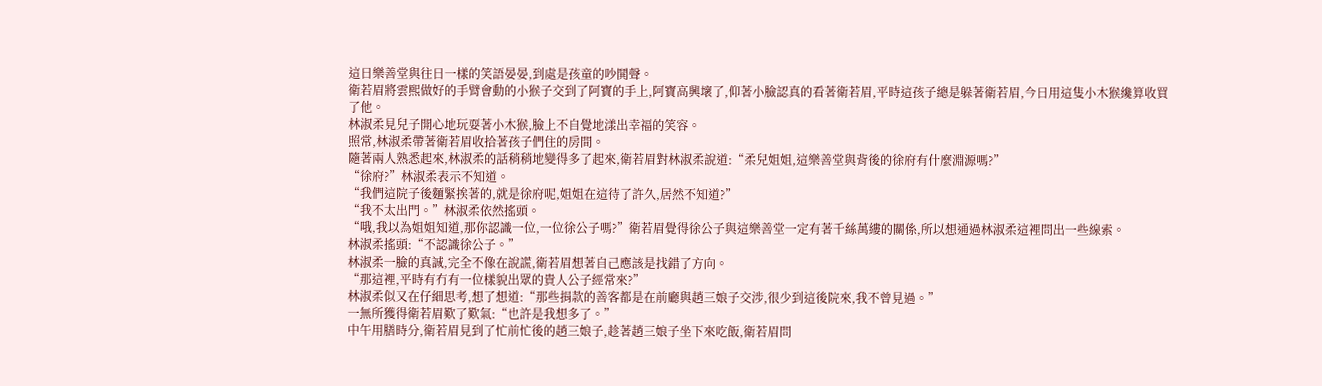這日樂善堂與往日一樣的笑語晏晏,到處是孩童的吵鬨聲。
衛若眉將雲熙做好的手臂會動的小猴子交到了阿寶的手上,阿寶高興壞了,仰著小臉認真的看著衛若眉,平時這孩子總是躲著衛若眉,今日用這隻小木猴纔算收買了他。
林淑柔見兒子開心地玩耍著小木猴,臉上不自覺地漾出幸福的笑容。
照常,林淑柔帶著衛若眉收拾著孩子們住的房間。
隨著兩人熟悉起來,林淑柔的話稍稍地變得多了起來,衛若眉對林淑柔說道:“柔兒姐姐,這樂善堂與背後的徐府有什麼淵源嗎?”
“徐府?”林淑柔表示不知道。
“我們這院子後麵緊挨著的,就是徐府呢,姐姐在這待了許久,居然不知道?”
“我不太出門。”林淑柔依然搖頭。
“哦,我以為姐姐知道,那你認識一位,一位徐公子嗎?”衛若眉覺得徐公子與這樂善堂一定有著千絲萬縷的關係,所以想通過林淑柔這裡問出一些線索。
林淑柔搖頭:“不認識徐公子。”
林淑柔一臉的真誠,完全不像在說謊,衛若眉想著自己應該是找錯了方向。
“那這裡,平時有冇有一位樣貌出眾的貴人公子經常來?”
林淑柔似又在仔細思考,想了想道:“那些捐款的善客都是在前廳與趙三娘子交涉,很少到這後院來,我不曾見過。”
一無所獲得衛若眉歎了歎氣:“也許是我想多了。”
中午用膳時分,衛若眉見到了忙前忙後的趙三娘子,趁著趙三娘子坐下來吃飯,衛若眉問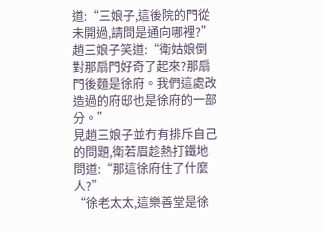道:“三娘子,這後院的門從未開過,請問是通向哪裡?”
趙三娘子笑道:“衛姑娘倒對那扇門好奇了起來?那扇門後麵是徐府。我們這處改造過的府邸也是徐府的一部分。”
見趙三娘子並冇有排斥自己的問題,衛若眉趁熱打鐵地問道:“那這徐府住了什麼人?”
“徐老太太,這樂善堂是徐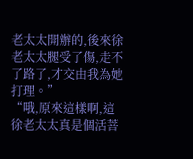老太太開辦的,後來徐老太太腿受了傷,走不了路了,才交由我為她打理。”
“哦,原來這樣啊,這徐老太太真是個活菩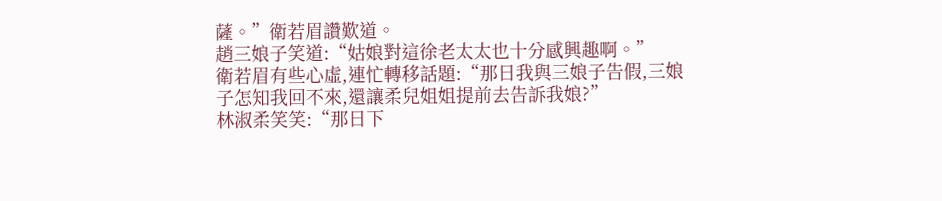薩。”衛若眉讚歎道。
趙三娘子笑道:“姑娘對這徐老太太也十分感興趣啊。”
衛若眉有些心虛,連忙轉移話題:“那日我與三娘子告假,三娘子怎知我回不來,還讓柔兒姐姐提前去告訴我娘?”
林淑柔笑笑:“那日下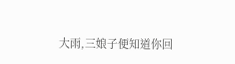大雨,三娘子便知道你回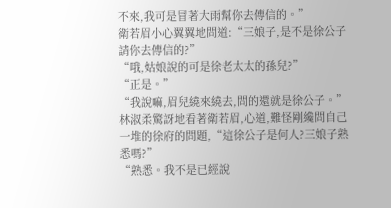不來,我可是冒著大雨幫你去傳信的。”
衛若眉小心翼翼地問道:“三娘子,是不是徐公子請你去傳信的?”
“哦,姑娘說的可是徐老太太的孫兒?”
“正是。”
“我說嘛,眉兒繞來繞去,問的還就是徐公子。”
林淑柔驚訝地看著衛若眉,心道,難怪剛纔問自己一堆的徐府的問題,“這徐公子是何人?三娘子熟悉嗎?”
“熟悉。我不是已經說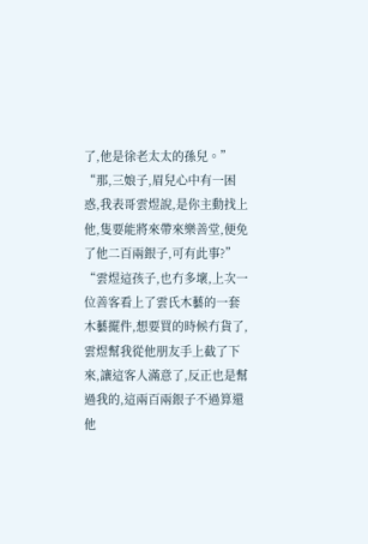了,他是徐老太太的孫兒。”
“那,三娘子,眉兒心中有一困惑,我表哥雲煜說,是你主動找上他,隻要能將來帶來樂善堂,便免了他二百兩銀子,可有此事?”
“雲煜這孩子,也冇多壞,上次一位善客看上了雲氏木藝的一套木藝擺件,想要買的時候冇貨了,雲煜幫我從他朋友手上截了下來,讓這客人滿意了,反正也是幫過我的,這兩百兩銀子不過算還他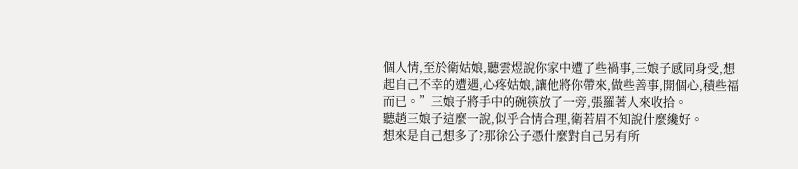個人情,至於衛姑娘,聽雲煜說你家中遭了些禍事,三娘子感同身受,想起自己不幸的遭遇,心疼姑娘,讓他將你帶來,做些善事,開個心,積些福而已。”三娘子將手中的碗筷放了一旁,張羅著人來收拾。
聽趙三娘子這麼一說,似乎合情合理,衛若眉不知說什麼纔好。
想來是自己想多了?那徐公子憑什麼對自己另有所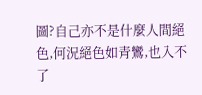圖?自己亦不是什麼人間絕色,何況絕色如青鸞,也入不了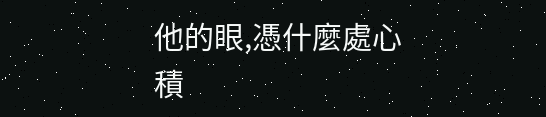他的眼,憑什麼處心積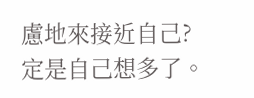慮地來接近自己?
定是自己想多了。